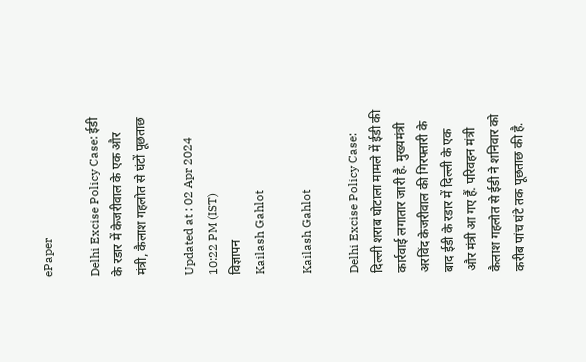ePaper

Delhi Excise Policy Case: ईडी के रडार में केजरीवाल के एक और मंत्री, कैलाश गहलोत से घंटों पूछताछ

Updated at : 02 Apr 2024 10:22 PM (IST)
विज्ञापन
Kailash Gahlot

Kailash Gahlot

Delhi Excise Policy Case: दिल्ली शराब घोटाला मामले में ईडी की कार्रवाई लगातार जारी है. मुख्यमंत्री अरविंद केजरीवाल की गिरफ्तारी के बाद ईडी के रडार में दिल्ली के एक और मंत्री आ गए हैं. परिवहन मंत्री कैलाश गहलोत से ईडी ने शनिवार को करीब पांच घंटे तक पूछताछ की है.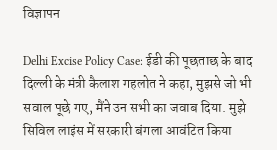विज्ञापन

Delhi Excise Policy Case: ईडी की पूछताछ के बाद दिल्ली के मंत्री कैलाश गहलोत ने कहा, मुझसे जो भी सवाल पूछे गए, मैंने उन सभी का जवाब दिया. मुझे सिविल लाइंस में सरकारी बंगला आवंटित किया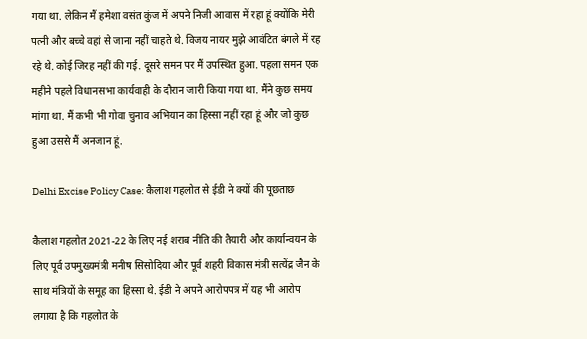गया था. लेकिन मैं हमेशा वसंत कुंज में अपने निजी आवास में रहा हूं क्योंकि मेरी पत्नी और बच्चे वहां से जाना नहीं चाहते थे. विजय नायर मुझे आवंटित बंगले में रह रहे थे. कोई जिरह नहीं की गई. दूसरे समन पर मैं उपस्थित हुआ. पहला समन एक महीने पहले विधानसभा कार्यवाही के दौरान जारी किया गया था. मैंने कुछ समय मांगा था. मैं कभी भी गोवा चुनाव अभियान का हिस्सा नहीं रहा हूं और जो कुछ हुआ उससे मैं अनजान हूं.

Delhi Excise Policy Case: कैलाश गहलोत से ईडी ने क्यों की पूछताछ

कैलाश गहलोत 2021-22 के लिए नई शराब नीति की तैयारी और कार्यान्वयन के लिए पूर्व उपमुख्यमंत्री मनीष सिसोदिया और पूर्व शहरी विकास मंत्री सत्येंद्र जैन के साथ मंत्रियों के समूह का हिस्सा थे. ईडी ने अपने आरोपपत्र में यह भी आरोप लगाया है कि गहलोत के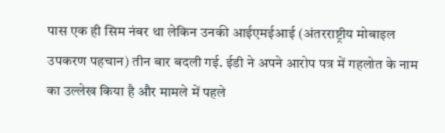पास एक ही सिम नंबर था लेकिन उनकी आईएमईआई (अंतरराष्ट्रीय मोबाइल उपकरण पहचान) तीन बार बदली गई. ईडी ने अपने आरोप पत्र में गहलोत के नाम का उल्लेख किया है और मामले में पहले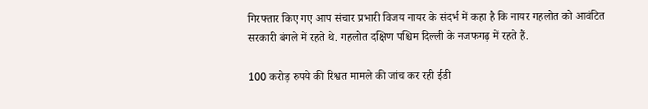गिरफ्तार किए गए आप संचार प्रभारी विजय नायर के संदर्भ में कहा है कि नायर गहलोत को आवंटित सरकारी बंगले में रहते थे. गहलोत दक्षिण पश्चिम दिल्ली के नजफगढ़ में रहते हैं.

100 करोड़ रुपये की रिश्वत मामले की जांच कर रही ईडी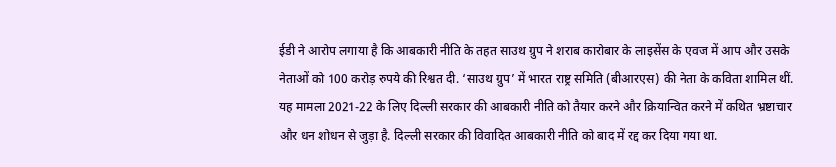ईडी ने आरोप लगाया है कि आबकारी नीति के तहत साउथ ग्रुप ने शराब कारोबार के लाइसेंस के एवज में आप और उसके नेताओं को 100 करोड़ रुपये की रिश्वत दी. ‘साउथ ग्रुप’ में भारत राष्ट्र समिति (बीआरएस) की नेता के कविता शामिल थीं. यह मामला 2021-22 के लिए दिल्ली सरकार की आबकारी नीति को तैयार करने और क्रियान्वित करने में कथित भ्रष्टाचार और धन शोधन से जुड़ा है. दिल्ली सरकार की विवादित आबकारी नीति को बाद में रद्द कर दिया गया था.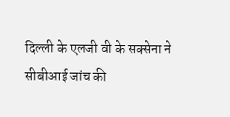दिल्ली के एलजी वी के सक्सेना ने सीबीआई जांच की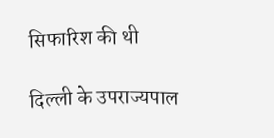सिफारिश की थी

दिल्ली के उपराज्यपाल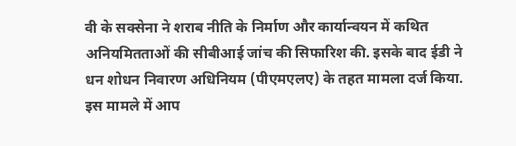वी के सक्सेना ने शराब नीति के निर्माण और कार्यान्वयन में कथित अनियमितताओं की सीबीआई जांच की सिफारिश की. इसके बाद ईडी ने धन शोधन निवारण अधिनियम (पीएमएलए) के तहत मामला दर्ज किया. इस मामले में आप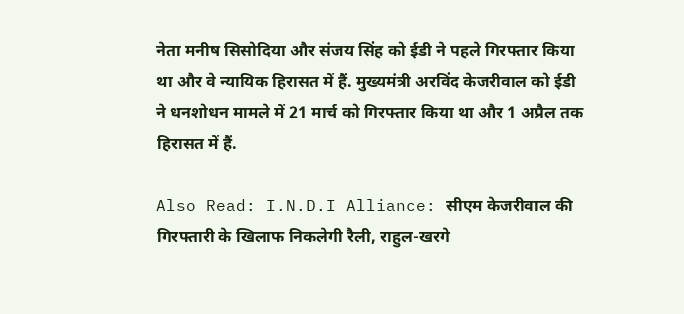नेता मनीष सिसोदिया और संजय सिंह को ईडी ने पहले गिरफ्तार किया था और वे न्यायिक हिरासत में हैं. मुख्यमंत्री अरविंद केजरीवाल को ईडी ने धनशोधन मामले में 21 मार्च को गिरफ्तार किया था और 1 अप्रैल तक हिरासत में हैं.

Also Read: I.N.D.I Alliance: सीएम केजरीवाल की गिरफ्तारी के खिलाफ निकलेगी रैली, राहुल-खरगे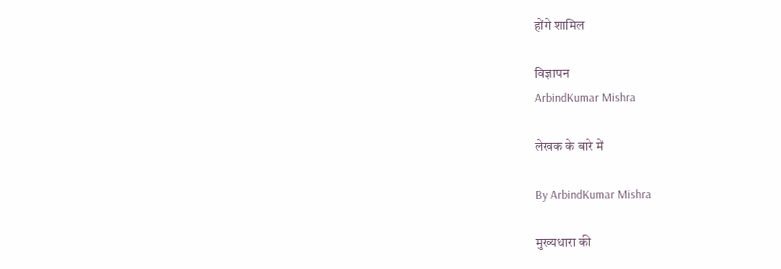होंगे शामिल

विज्ञापन
ArbindKumar Mishra

लेखक के बारे में

By ArbindKumar Mishra

मुख्यधारा की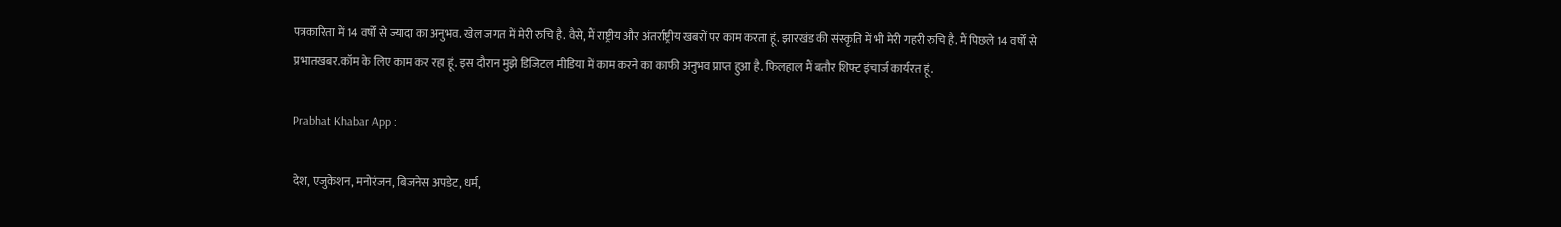पत्रकारिता में 14 वर्षों से ज्यादा का अनुभव. खेल जगत में मेरी रुचि है. वैसे, मैं राष्ट्रीय और अंतर्राष्ट्रीय खबरों पर काम करता हूं. झारखंड की संस्कृति में भी मेरी गहरी रुचि है. मैं पिछले 14 वर्षों से प्रभातखबर.कॉम के लिए काम कर रहा हूं. इस दौरान मुझे डिजिटल मीडिया में काम करने का काफी अनुभव प्राप्त हुआ है. फिलहाल मैं बतौर शिफ्ट इंचार्ज कार्यरत हूं.

Prabhat Khabar App :

देश, एजुकेशन, मनोरंजन, बिजनेस अपडेट, धर्म,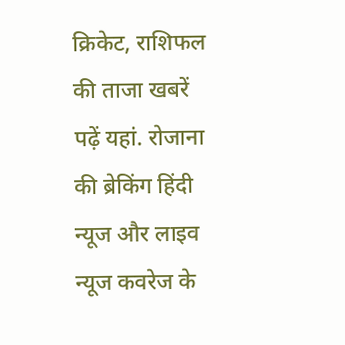क्रिकेट, राशिफल की ताजा खबरें पढ़ें यहां. रोजाना की ब्रेकिंग हिंदी न्यूज और लाइव न्यूज कवरेज के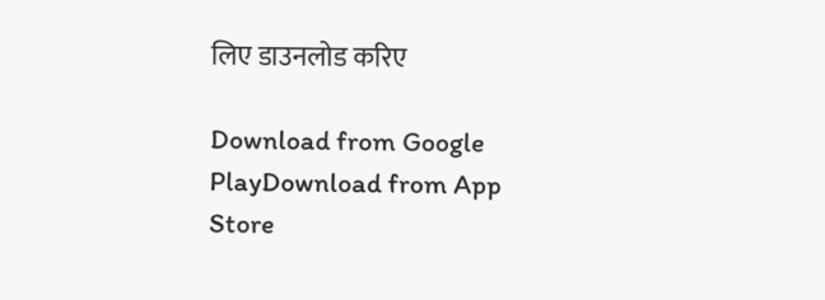लिए डाउनलोड करिए

Download from Google PlayDownload from App Store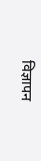विज्ञापन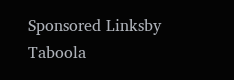Sponsored Linksby Taboola